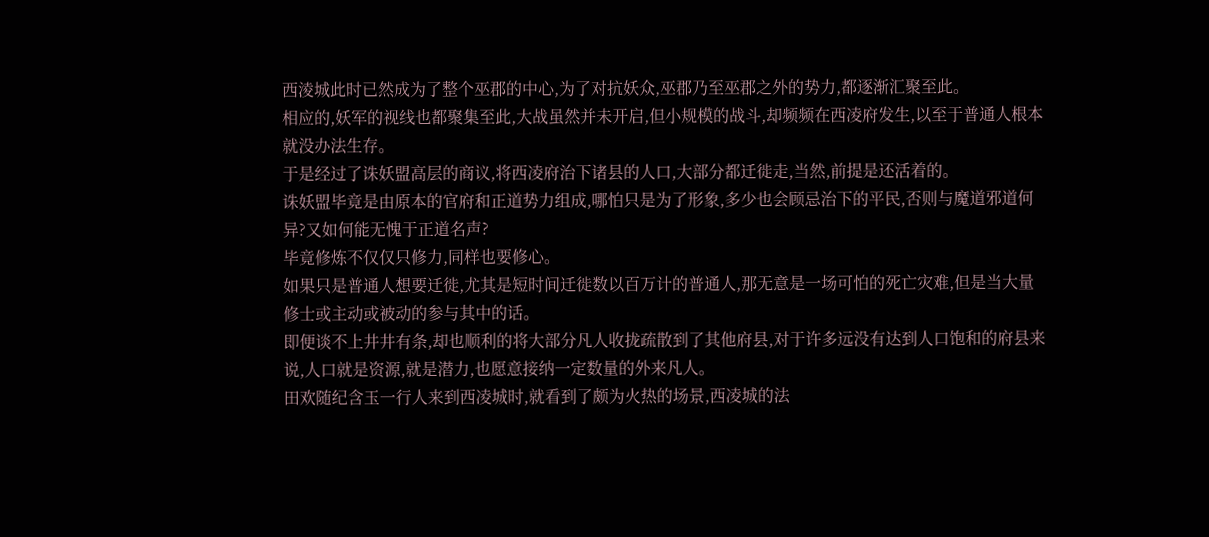西淩城此时已然成为了整个巫郡的中心,为了对抗妖众,巫郡乃至巫郡之外的势力,都逐渐汇聚至此。
相应的,妖军的视线也都聚集至此,大战虽然并未开启,但小规模的战斗,却频频在西凌府发生,以至于普通人根本就没办法生存。
于是经过了诛妖盟高层的商议,将西凌府治下诸县的人口,大部分都迁徙走,当然,前提是还活着的。
诛妖盟毕竟是由原本的官府和正道势力组成,哪怕只是为了形象,多少也会顾忌治下的平民,否则与魔道邪道何异?又如何能无愧于正道名声?
毕竟修炼不仅仅只修力,同样也要修心。
如果只是普通人想要迁徙,尤其是短时间迁徙数以百万计的普通人,那无意是一场可怕的死亡灾难,但是当大量修士或主动或被动的参与其中的话。
即便谈不上井井有条,却也顺利的将大部分凡人收拢疏散到了其他府县,对于许多远没有达到人口饱和的府县来说,人口就是资源,就是潜力,也愿意接纳一定数量的外来凡人。
田欢随纪含玉一行人来到西凌城时,就看到了颇为火热的场景,西凌城的法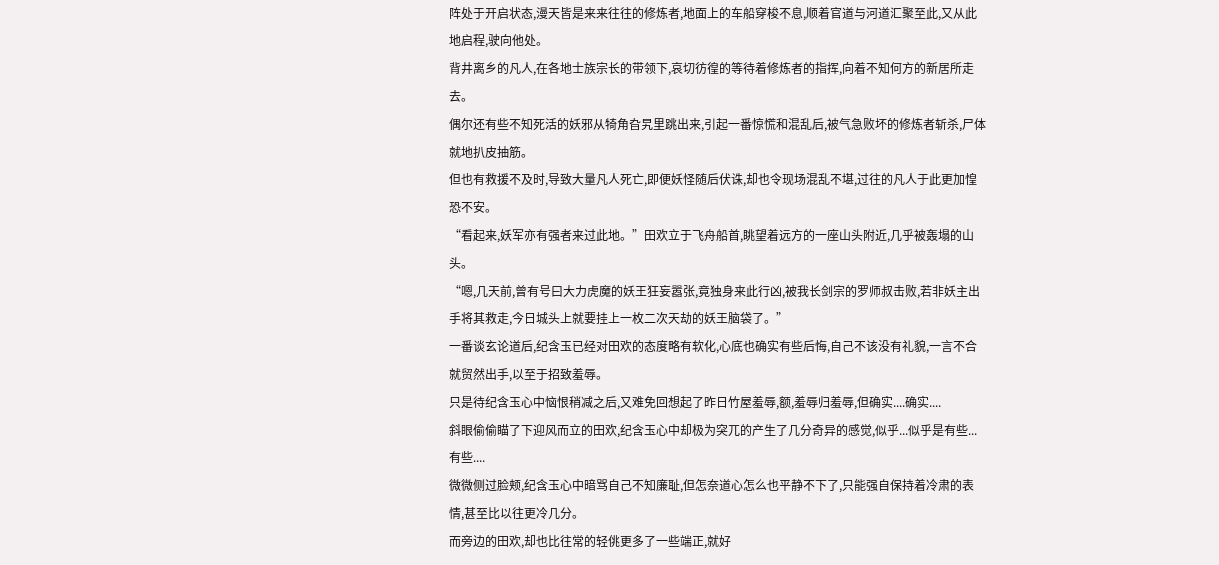阵处于开启状态,漫天皆是来来往往的修炼者,地面上的车船穿梭不息,顺着官道与河道汇聚至此,又从此地启程,驶向他处。
背井离乡的凡人,在各地士族宗长的带领下,哀切彷徨的等待着修炼者的指挥,向着不知何方的新居所走去。
偶尔还有些不知死活的妖邪从犄角旮旯里跳出来,引起一番惊慌和混乱后,被气急败坏的修炼者斩杀,尸体就地扒皮抽筋。
但也有救援不及时,导致大量凡人死亡,即便妖怪随后伏诛,却也令现场混乱不堪,过往的凡人于此更加惶恐不安。
“看起来,妖军亦有强者来过此地。”田欢立于飞舟船首,眺望着远方的一座山头附近,几乎被轰塌的山头。
“嗯,几天前,曾有号曰大力虎魔的妖王狂妄嚣张,竟独身来此行凶,被我长剑宗的罗师叔击败,若非妖主出手将其救走,今日城头上就要挂上一枚二次天劫的妖王脑袋了。”
一番谈玄论道后,纪含玉已经对田欢的态度略有软化,心底也确实有些后悔,自己不该没有礼貌,一言不合就贸然出手,以至于招致羞辱。
只是待纪含玉心中恼恨稍减之后,又难免回想起了昨日竹屋羞辱,额,羞辱归羞辱,但确实....确实....
斜眼偷偷瞄了下迎风而立的田欢,纪含玉心中却极为突兀的产生了几分奇异的感觉,似乎...似乎是有些...有些....
微微侧过脸颊,纪含玉心中暗骂自己不知廉耻,但怎奈道心怎么也平静不下了,只能强自保持着冷肃的表情,甚至比以往更冷几分。
而旁边的田欢,却也比往常的轻佻更多了一些端正,就好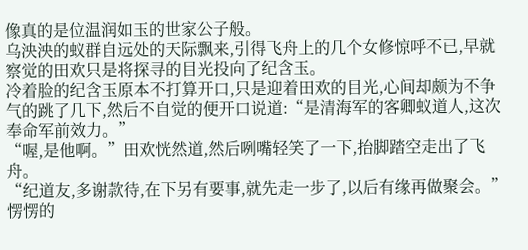像真的是位温润如玉的世家公子般。
乌泱泱的蚁群自远处的天际飘来,引得飞舟上的几个女修惊呼不已,早就察觉的田欢只是将探寻的目光投向了纪含玉。
冷着脸的纪含玉原本不打算开口,只是迎着田欢的目光,心间却颇为不争气的跳了几下,然后不自觉的便开口说道:“是清海军的客卿蚁道人,这次奉命军前效力。”
“喔,是他啊。”田欢恍然道,然后咧嘴轻笑了一下,抬脚踏空走出了飞舟。
“纪道友,多谢款待,在下另有要事,就先走一步了,以后有缘再做聚会。”
愣愣的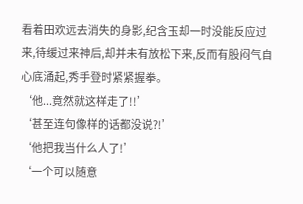看着田欢远去消失的身影,纪含玉却一时没能反应过来,待缓过来神后,却并未有放松下来,反而有股闷气自心底涌起,秀手登时紧紧握拳。
‘他...竟然就这样走了!!’
‘甚至连句像样的话都没说?!’
‘他把我当什么人了!’
‘一个可以随意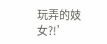玩弄的妓女?!’